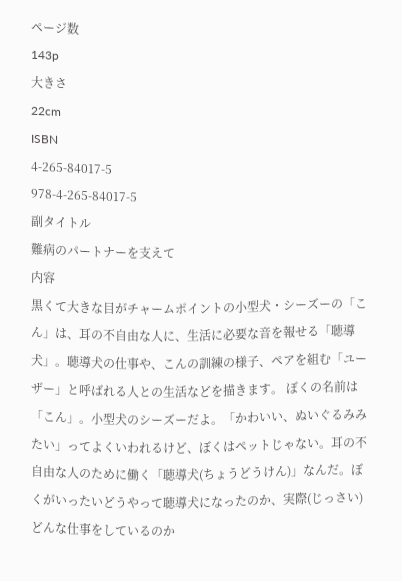ページ数
143p
大きさ
22cm
ISBN
4-265-84017-5
978-4-265-84017-5
副タイトル
難病のパートナーを支えて
内容
黒くて大きな目がチャームポイントの小型犬・シーズーの「こん」は、耳の不自由な人に、生活に必要な音を報せる「聴導犬」。聴導犬の仕事や、こんの訓練の様子、ペアを組む「ユーザー」と呼ばれる人との生活などを描きます。 ぼくの名前は「こん」。小型犬のシーズーだよ。「かわいい、ぬいぐるみみたい」ってよくいわれるけど、ぼくはペットじゃない。耳の不自由な人のために働く「聴導犬(ちょうどうけん)」なんだ。ぼくがいったいどうやって聴導犬になったのか、実際(じっさい)どんな仕事をしているのか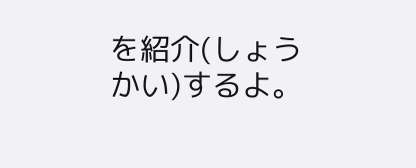を紹介(しょうかい)するよ。